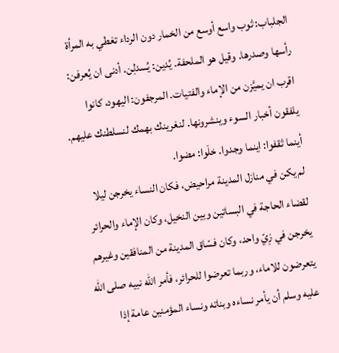الجلباب: ثوب واسع أوسع من الخمار دون الرداء تغطي به المرأة رأسها وصدرها. وقيل هو الملحفة. يُدين: يُسدلِن. أدنى ان يُعرفن: اقرب ان يميَّزن من الإماء والفتيات. المرجفون: اليهود، كانوا يلفقون أخبار السوء وينشرونها. لنغرينك بهمك لنسلطنك عليهم. أينما ثقفوا: اينما وجدوا. خلَوا: مضوا.
لم يكن في منازل المدينة مراحيض، فكان النساء يخرجن ليلا لقضاء الحاجة في البساتين وبين النخيل، وكان الإماء والحرائر يخرجن في زِيّ واحد، وكان فسّاق المدينة من المنافقين وغيرهم يتعرضون للاماء، وربما تعرضوا للحرائر، فأمر الله نبيه صلى الله عليه وسلم أن يأمر نساءه وبناته ونساء المؤمنين عامة إذا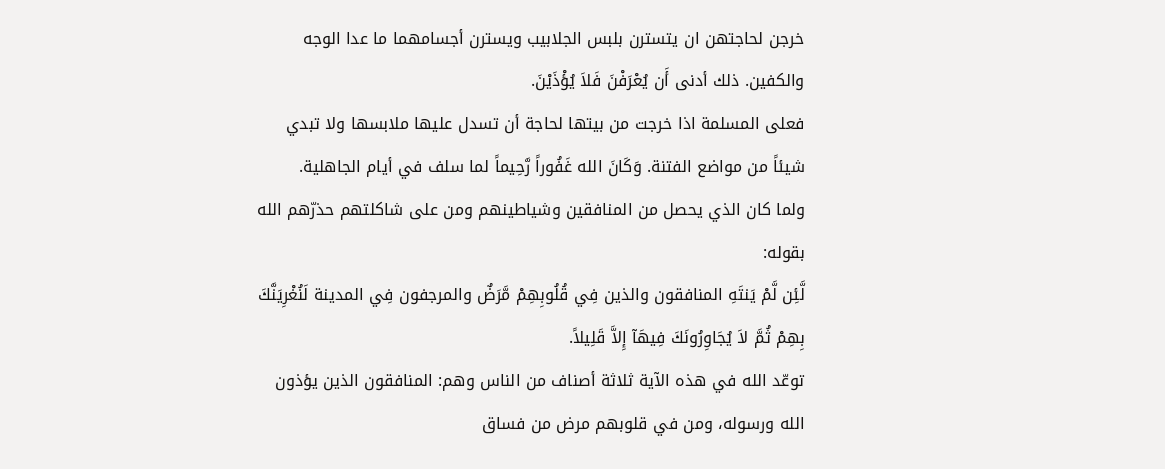خرجن لحاجتهن ان يتسترن بلبس الجلابيب ويسترن أجسامهما ما عدا الوجه والكفين. ذلك أدنى أَن يُعْرَفْنَ فَلاَ يُؤْذَيْنَ.
فعلى المسلمة اذا خرجت من بيتها لحاجة أن تسدل عليها ملابسها ولا تبدي شيئاً من مواضع الفتنة. وَكَانَ الله غَفُوراً رَّحِيماً لما سلف في أيام الجاهلية.
ولما كان الذي يحصل من المنافقين وشياطينهم ومن على شاكلتهم حذرّهم الله بقوله:
لَّئِن لَّمْ يَنتَهِ المنافقون والذين فِي قُلُوبِهِمْ مَّرَضٌ والمرجفون فِي المدينة لَنُغْرِيَنَّكَ بِهِمْ ثُمَّ لاَ يُجَاوِرُونَكَ فِيهَآ إِلاَّ قَلِيلاً.
توعّد الله في هذه الآية ثلاثة أصناف من الناس وهم: المنافقون الذين يؤذون الله ورسوله، ومن في قلوبهم مرض من فساق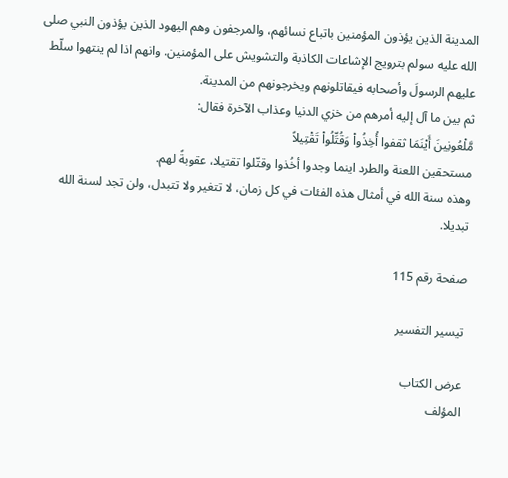المدينة الذين يؤذون المؤمنين باتباع نسائهم، والمرجفون وهم اليهود الذين يؤذون النبي صلى الله عليه سولم بترويج الإشاعات الكاذبة والتشويش على المؤمنين. وانهم اذا لم ينتهوا سلّط عليهم الرسولَ وأصحابه فيقاتلونهم ويخرجونهم من المدينة.
ثم بين ما آل إليه أمرهم من خزي الدنيا وعذاب الآخرة فقال:
مَّلْعُونِينَ أَيْنَمَا ثقفوا أُخِذُواْ وَقُتِّلُواْ تَقْتِيلاً
مستحقين اللعنة والطرد اينما وجدوا أخُذوا وقتّلوا تقتيلا، عقوبةً لهم.
وهذه سنة الله في أمثال هذه الفئات في كل زمان، لا تتغير ولا تتبدل، ولن تجد لسنة الله تبديلا.

صفحة رقم 115

تيسير التفسير

عرض الكتاب
المؤلف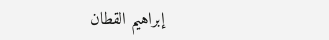إبراهيم القطان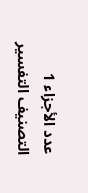عدد الأجزاء 1
التصنيف التفسير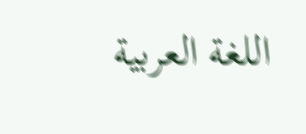اللغة العربية